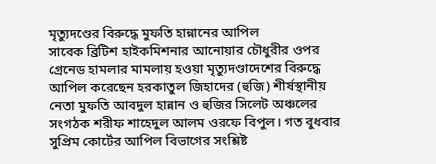মৃত্যুদণ্ডের বিরুদ্ধে মুফতি হান্নানের আপিল
সাবেক ব্রিটিশ হাইকমিশনার আনোয়ার চৌধুরীর ওপর গ্রেনেড হামলার মামলায় হওয়া মৃত্যুদণ্ডাদেশের বিরুদ্ধে আপিল করেছেন হরকাতুল জিহাদের (হুজি) শীর্ষস্থানীয় নেতা মুফতি আবদুল হান্নান ও হুজির সিলেট অঞ্চলের সংগঠক শরীফ শাহেদুল আলম ওরফে বিপুল। গত বুধবার সুপ্রিম কোর্টের আপিল বিভাগের সংশ্লিষ্ট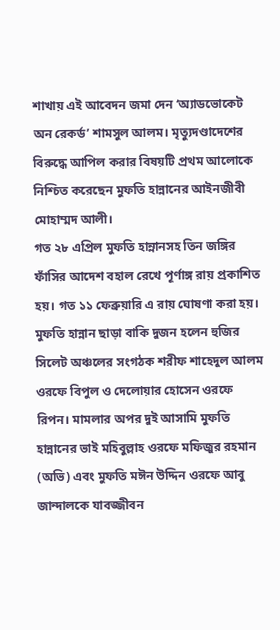শাখায় এই আবেদন জমা দেন ‘অ্যাডভোকেট অন রেকর্ড’ শামসুল আলম। মৃত্যুদণ্ডাদেশের বিরুদ্ধে আপিল করার বিষয়টি প্রথম আলোকে নিশ্চিত করেছেন মুফতি হান্নানের আইনজীবী মোহাম্মদ আলী।
গত ২৮ এপ্রিল মুফতি হান্নানসহ তিন জঙ্গির ফাঁসির আদেশ বহাল রেখে পূর্ণাঙ্গ রায় প্রকাশিত হয়। গত ১১ ফেব্রুয়ারি এ রায় ঘোষণা করা হয়। মুফতি হান্নান ছাড়া বাকি দুজন হলেন হুজির সিলেট অঞ্চলের সংগঠক শরীফ শাহেদুল আলম ওরফে বিপুল ও দেলোয়ার হোসেন ওরফে রিপন। মামলার অপর দুই আসামি মুফতি হান্নানের ভাই মহিবুল্লাহ ওরফে মফিজুর রহমান (অভি) এবং মুফতি মঈন উদ্দিন ওরফে আবু জান্দালকে যাবজ্জীবন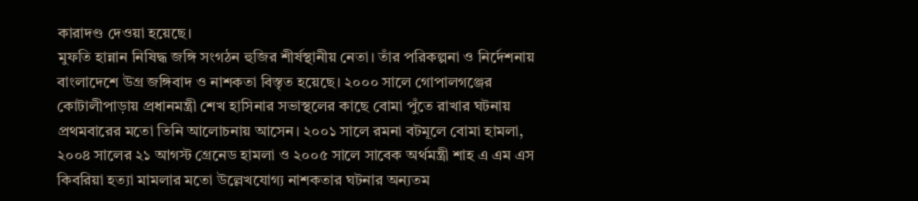কারাদণ্ড দেওয়া হয়েছে।
মুফতি হান্নান নিষিদ্ধ জঙ্গি সংগঠন হুজির শীর্ষস্থানীয় নেতা। তাঁর পরিকল্পনা ও নির্দেশনায় বাংলাদেশে উগ্র জঙ্গিবাদ ও নাশকতা বিস্তৃত হয়েছে। ২০০০ সালে গোপালগঞ্জের কোটালীপাড়ায় প্রধানমন্ত্রী শেখ হাসিনার সভাস্থলের কাছে বোমা পুঁতে রাখার ঘটনায় প্রথমবারের মতো তিনি আলোচনায় আসেন। ২০০১ সালে রমনা বটমূলে বোমা হামলা, ২০০৪ সালের ২১ আগস্ট গ্রেনেড হামলা ও ২০০৫ সালে সাবেক অর্থমন্ত্রী শাহ এ এম এস কিবরিয়া হত্যা মামলার মতো উল্লেখযোগ্য নাশকতার ঘটনার অন্যতম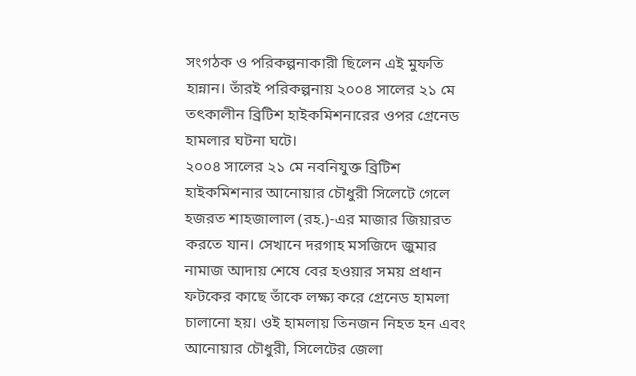সংগঠক ও পরিকল্পনাকারী ছিলেন এই মুফতি হান্নান। তাঁরই পরিকল্পনায় ২০০৪ সালের ২১ মে তৎকালীন ব্রিটিশ হাইকমিশনারের ওপর গ্রেনেড হামলার ঘটনা ঘটে।
২০০৪ সালের ২১ মে নবনিযুক্ত ব্রিটিশ হাইকমিশনার আনোয়ার চৌধুরী সিলেটে গেলে হজরত শাহজালাল (রহ.)-এর মাজার জিয়ারত করতে যান। সেখানে দরগাহ মসজিদে জুমার নামাজ আদায় শেষে বের হওয়ার সময় প্রধান ফটকের কাছে তাঁকে লক্ষ্য করে গ্রেনেড হামলা চালানো হয়। ওই হামলায় তিনজন নিহত হন এবং আনোয়ার চৌধুরী, সিলেটের জেলা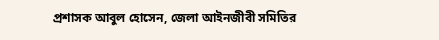প্রশাসক আবুল হোসেন, জেলা আইনজীবী সমিতির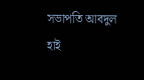সভাপতি আবদুল হাই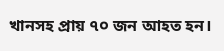খানসহ প্রায় ৭০ জন আহত হন।